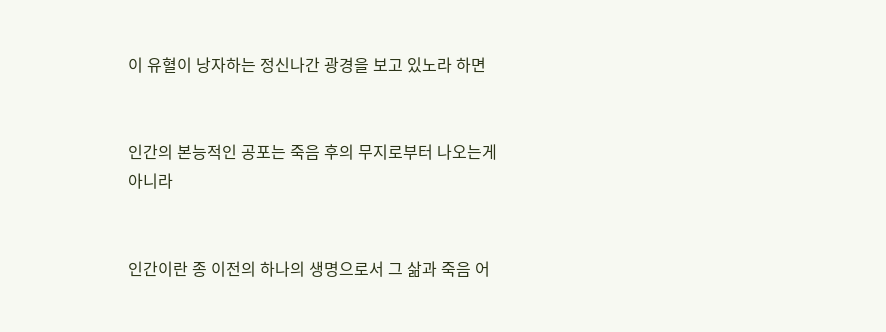이 유혈이 낭자하는 정신나간 광경을 보고 있노라 하면


인간의 본능적인 공포는 죽음 후의 무지로부터 나오는게 아니라


인간이란 종 이전의 하나의 생명으로서 그 삶과 죽음 어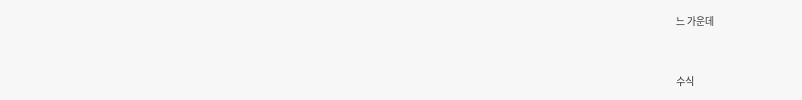느 가운데


수식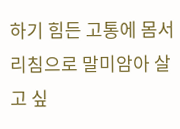하기 힘든 고통에 몸서리침으로 말미암아 살고 싶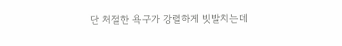단 처절한 욕구가 강렬하게 빗발치는데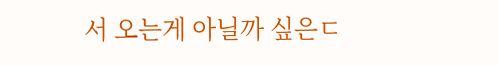서 오는게 아닐까 싶은ㄷ